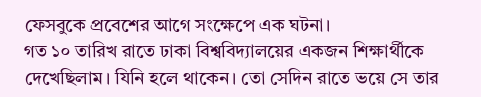ফেসবুকে প্রবেশের আগে সংক্ষেপে এক ঘটনা।
গত ১০ তারিখ রাতে ঢাকা বিশ্ববিদ্যালয়ের একজন শিক্ষার্থীকে দেখেছিলাম। যিনি হলে থাকেন। তো সেদিন রাতে ভয়ে সে তার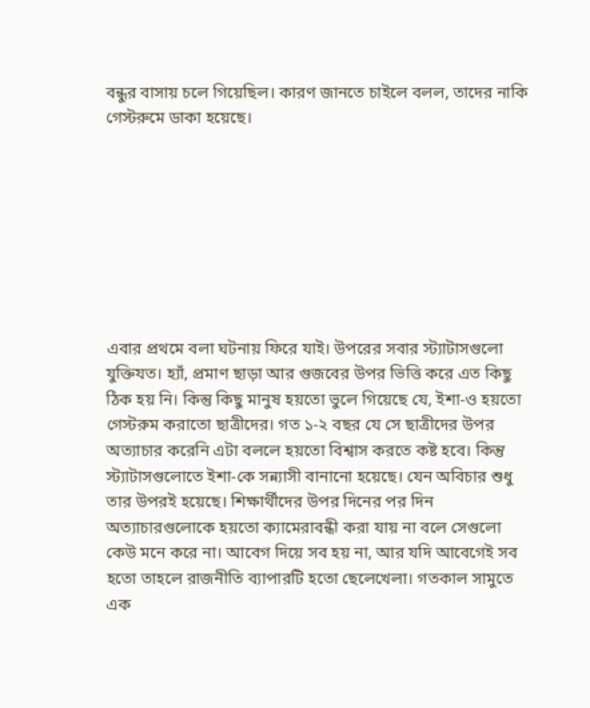বন্ধুর বাসায় চলে গিয়েছিল। কারণ জানতে চাইলে বলল, তাদের নাকি গেস্টরুমে ডাকা হয়েছে।








এবার প্রথমে বলা ঘটনায় ফিরে যাই। উপরের সবার স্ট্যাটাসগুলো যুক্তিযত। হ্যাঁ, প্রমাণ ছাড়া আর গুজবের উপর ভিত্তি করে এত কিছু ঠিক হয় নি। কিন্তু কিছু মানুষ হয়তো ভুলে গিয়েছে যে, ইশা-ও হয়তো গেস্টরুম করাতো ছাত্রীদের। গত ১-২ বছর যে সে ছাত্রীদের উপর অত্যাচার করেনি এটা বললে হয়তো বিশ্বাস করতে কষ্ট হবে। কিন্তু স্ট্যাটাসগুলোতে ইশা-কে সন্ন্যাসী বানানো হয়েছে। যেন অবিচার শুধু তার উপরই হয়েছে। শিক্ষার্থীদের উপর দিনের পর দিন অত্যাচারগুলোকে হয়তো ক্যামেরাবন্ধী করা যায় না বলে সেগুলো কেউ মনে করে না। আবেগ দিয়ে সব হয় না, আর যদি আবেগেই সব হতো তাহলে রাজনীতি ব্যাপারটি হতো ছেলেখেলা। গতকাল সামুতে এক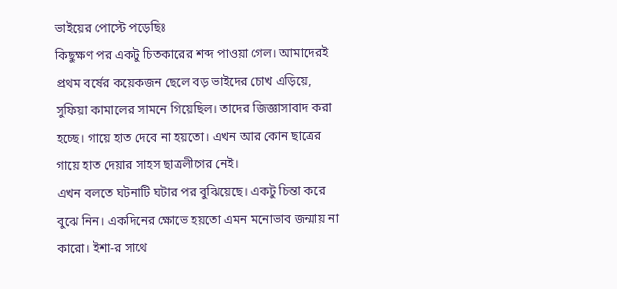ভাইয়ের পোস্টে পড়েছিঃ
কিছুক্ষণ পর একটু চিতকারের শব্দ পাওয়া গেল। আমাদেরই প্রথম বর্ষের কয়েকজন ছেলে বড় ভাইদের চোখ এড়িয়ে, সুফিয়া কামালের সামনে গিয়েছিল। তাদের জিজ্ঞাসাবাদ করা হচ্ছে। গায়ে হাত দেবে না হয়তো। এখন আর কোন ছাত্রের গায়ে হাত দেয়ার সাহস ছাত্রলীগের নেই।
এখন বলতে ঘটনাটি ঘটার পর বুঝিয়েছে। একটু চিন্তা করে বুঝে নিন। একদিনের ক্ষোভে হয়তো এমন মনোভাব জন্মায় না কারো। ইশা-র সাথে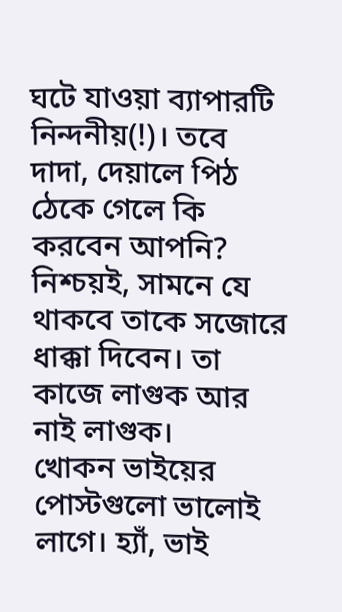ঘটে যাওয়া ব্যাপারটি নিন্দনীয়(!)। তবে দাদা, দেয়ালে পিঠ ঠেকে গেলে কি করবেন আপনি? নিশ্চয়ই, সামনে যে থাকবে তাকে সজোরে ধাক্কা দিবেন। তা কাজে লাগুক আর নাই লাগুক।
খোকন ভাইয়ের পোস্টগুলো ভালোই লাগে। হ্যাঁ, ভাই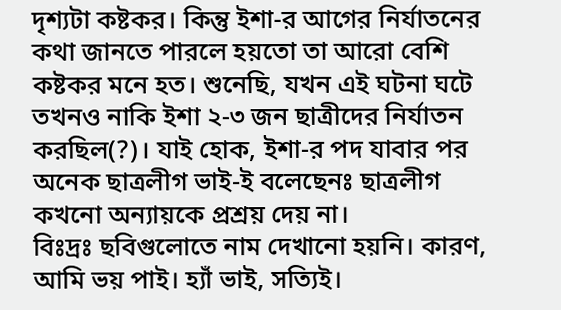দৃশ্যটা কষ্টকর। কিন্তু ইশা-র আগের নির্যাতনের কথা জানতে পারলে হয়তো তা আরো বেশি কষ্টকর মনে হত। শুনেছি, যখন এই ঘটনা ঘটে তখনও নাকি ইশা ২-৩ জন ছাত্রীদের নির্যাতন করছিল(?)। যাই হোক, ইশা-র পদ যাবার পর অনেক ছাত্রলীগ ভাই-ই বলেছেনঃ ছাত্রলীগ কখনো অন্যায়কে প্রশ্রয় দেয় না।
বিঃদ্রঃ ছবিগুলোতে নাম দেখানো হয়নি। কারণ, আমি ভয় পাই। হ্যাঁ ভাই, সত্যিই।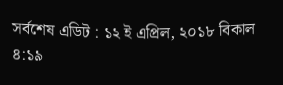সর্বশেষ এডিট : ১২ ই এপ্রিল, ২০১৮ বিকাল ৪:১৯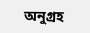অনুগ্রহ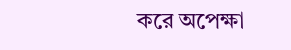করে অপেক্ষা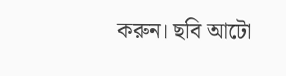করুন। ছবি আটো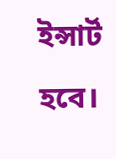ইন্সার্ট হবে।